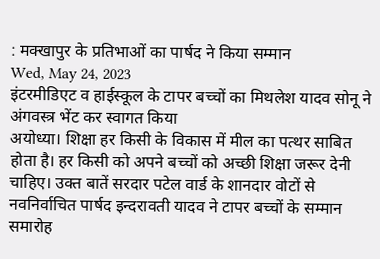: मक्खापुर के प्रतिभाओं का पार्षद ने किया सम्मान
Wed, May 24, 2023
इंटरमीडिएट व हाईस्कूल के टापर बच्चों का मिथलेश यादव सोनू ने अंगवस्त्र भेंट कर स्वागत किया
अयोध्या। शिक्षा हर किसी के विकास में मील का पत्थर साबित होता है। हर किसी को अपने बच्चों को अच्छी शिक्षा जरूर देनी चाहिए। उक्त बातें सरदार पटेल वार्ड के शानदार वोटों से नवनिर्वाचित पार्षद इन्दरावती यादव ने टापर बच्चों के सम्मान समारोह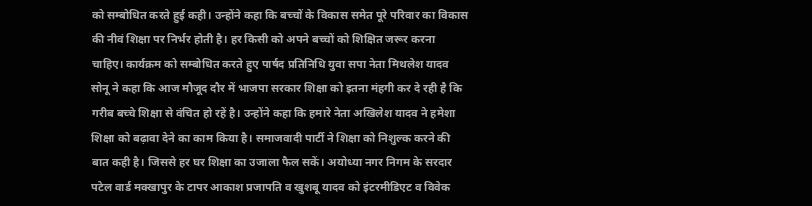को सम्बोधित करते हुई कही। उन्होंने कहा कि बच्चों के विकास समेत पूरे परिवार का विकास की नीवं शिक्षा पर निर्भर होती है। हर किसी को अपने बच्चों को शिक्षित जरूर करना चाहिए। कार्यक्रम को सम्बोधित करते हुए पार्षद प्रतिनिधि युवा सपा नेता मिथलेश यादव सोनू ने कहा कि आज मौजूद दौर में भाजपा सरकार शिक्षा को इतना मंहगी कर दे रही है कि गरीब बच्चे शिक्षा से वंचित हो रहें है। उन्होंने कहा कि हमारे नेता अखिलेश यादव ने हमेशा शिक्षा को बढ़ावा देने का काम किया है। समाजवादी पार्टी ने शिक्षा को निशुल्क करने की बात कही है। जिससे हर घर शिक्षा का उजाला फैल सकें। अयोध्या नगर निगम के सरदार पटेल वार्ड मक्खापुर के टापर आकाश प्रजापति व खुशबू यादव को इंटरमीडिएट व विवेक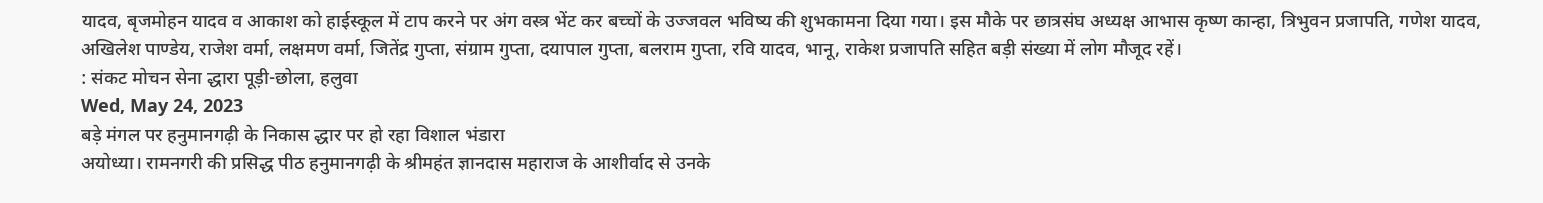यादव, बृजमोहन यादव व आकाश को हाईस्कूल में टाप करने पर अंग वस्त्र भेंट कर बच्चों के उज्जवल भविष्य की शुभकामना दिया गया। इस मौके पर छात्रसंघ अध्यक्ष आभास कृष्ण कान्हा, त्रिभुवन प्रजापति, गणेश यादव, अखिलेश पाण्डेय, राजेश वर्मा, लक्षमण वर्मा, जितेंद्र गुप्ता, संग्राम गुप्ता, दयापाल गुप्ता, बलराम गुप्ता, रवि यादव, भानू, राकेश प्रजापति सहित बड़ी संख्या में लोग मौजूद रहें।
: संकट मोचन सेना द्धारा पूड़ी-छोला, हलुवा
Wed, May 24, 2023
बड़े मंगल पर हनुमानगढ़ी के निकास द्धार पर हो रहा विशाल भंडारा
अयोध्या। रामनगरी की प्रसिद्ध पीठ हनुमानगढ़ी के श्रीमहंत ज्ञानदास महाराज के आशीर्वाद से उनके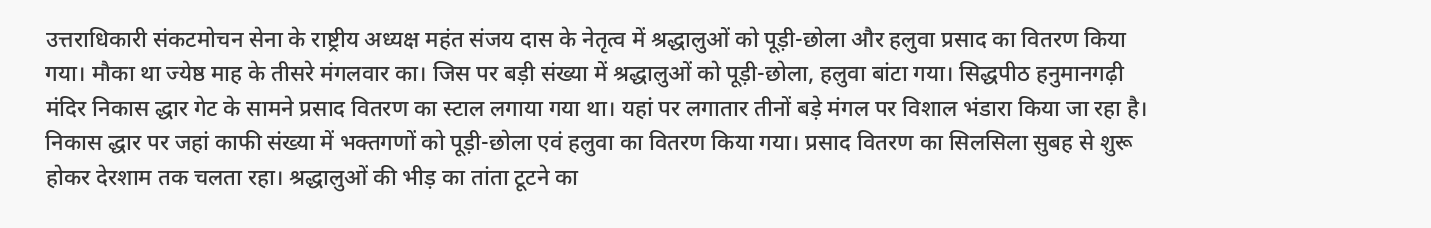उत्तराधिकारी संकटमोचन सेना के राष्ट्रीय अध्यक्ष महंत संजय दास के नेतृत्व में श्रद्धालुओं को पूड़ी-छोला और हलुवा प्रसाद का वितरण किया गया। मौका था ज्येष्ठ माह के तीसरे मंगलवार का। जिस पर बड़ी संख्या में श्रद्धालुओं को पूड़ी-छोला, हलुवा बांटा गया। सिद्धपीठ हनुमानगढ़ी मंदिर निकास द्धार गेट के सामने प्रसाद वितरण का स्टाल लगाया गया था। यहां पर लगातार तीनों बड़े मंगल पर विशाल भंडारा किया जा रहा है। निकास द्धार पर जहां काफी संख्या में भक्तगणों को पूड़ी-छोला एवं हलुवा का वितरण किया गया। प्रसाद वितरण का सिलसिला सुबह से शुरू होकर देरशाम तक चलता रहा। श्रद्धालुओं की भीड़ का तांता टूटने का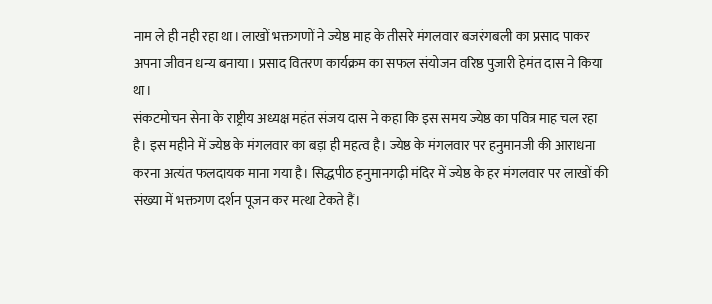नाम ले ही नही रहा था। लाखों भक्तगणों ने ज्येष्ठ माह के तीसरे मंगलवार बजरंगबली का प्रसाद पाकर अपना जीवन धन्य बनाया। प्रसाद वितरण कार्यक्रम का सफल संयोजन वरिष्ठ पुजारी हेमंत दास ने किया था।
संकटमोचन सेना के राष्ट्रीय अध्यक्ष महंत संजय दास ने कहा कि इस समय ज्येष्ठ का पवित्र माह चल रहा है। इस महीने में ज्येष्ठ के मंगलवार का बड़ा ही महत्व है। ज्येष्ठ के मंगलवार पर हनुमानजी की आराधना करना अत्यंत फलदायक माना गया है। सिद्धपीठ हनुमानगढ़ी मंदिर में ज्येष्ठ के हर मंगलवार पर लाखों की संख्या में भक्तगण दर्शन पूजन कर मत्था टेकते हैं।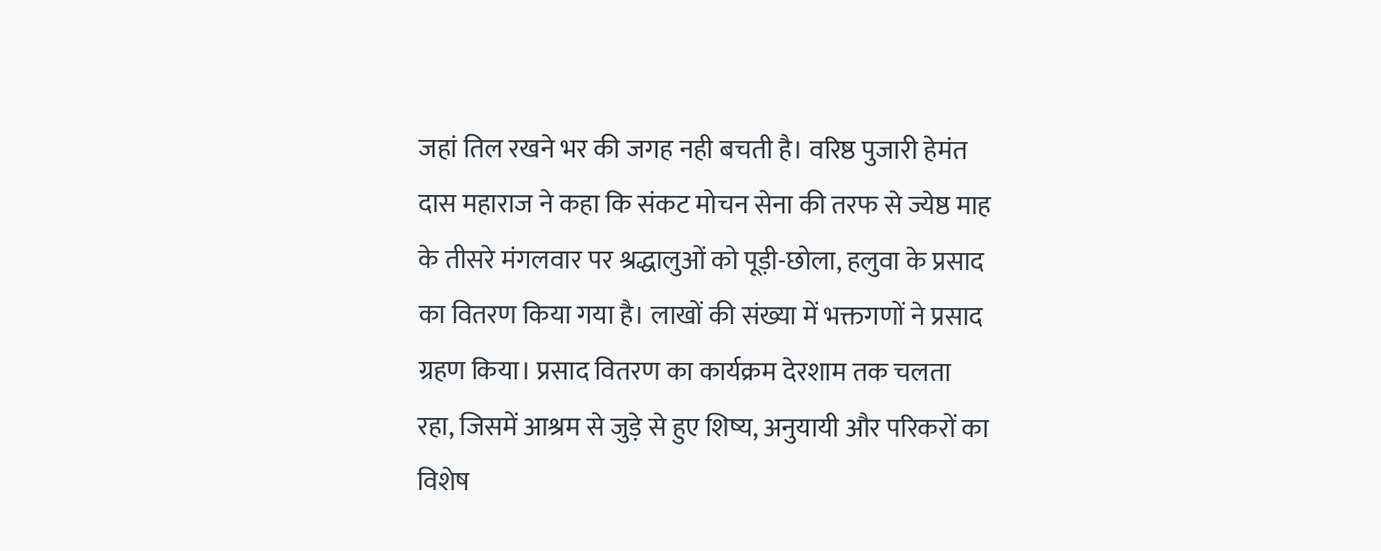जहां तिल रखने भर की जगह नही बचती है। वरिष्ठ पुजारी हेमंत दास महाराज ने कहा कि संकट मोचन सेना की तरफ से ज्येष्ठ माह के तीसरे मंगलवार पर श्रद्धालुओं को पूड़ी-छोला, हलुवा के प्रसाद का वितरण किया गया है। लाखों की संख्या में भक्तगणों ने प्रसाद ग्रहण किया। प्रसाद वितरण का कार्यक्रम देरशाम तक चलता रहा, जिसमें आश्रम से जुड़े से हुए शिष्य, अनुयायी और परिकरों का विशेष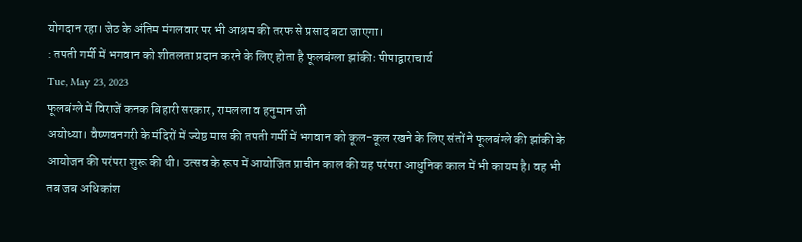योगदान रहा। जेठ के अंतिम मंगलवार पर भी आश्रम की तरफ से प्रसाद बटा जाएगा।
: तपती गर्मी में भगवान को शीतलता प्रदान करने के लिए होता है फूलबंग्ला झांकीः पीपाद्वाराचार्य
Tue, May 23, 2023
फूलबंग्ले में विराजें कनक बिहारी सरकार, रामलला व हनुमान जी
अयोध्या। वैष्णवनगरी के मंदिरों में ज्येष्ठ मास की तपती गर्मी में भगवान को कूल-कूल रखने के लिए संतों ने फूलबंग्ले की झांकी के आयोजन की परंपरा शुरू की थी। उत्सव के रूप में आयोजित प्राचीन काल की यह परंपरा आधुनिक काल में भी कायम है। वह भी तब जब अधिकांश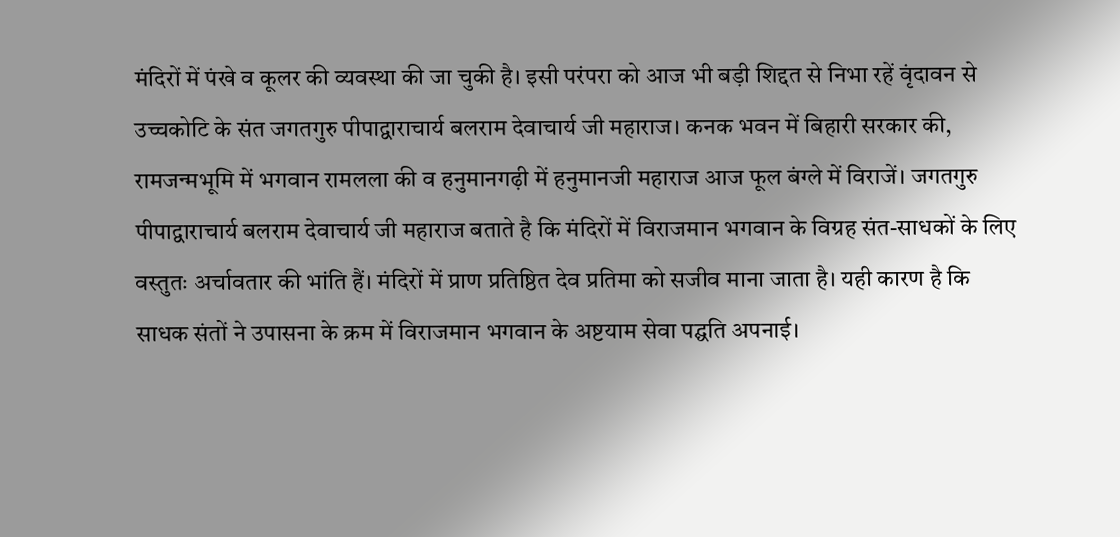मंदिरों में पंखे व कूलर की व्यवस्था की जा चुकी है। इसी परंपरा को आज भी बड़ी शिद्दत से निभा रहें वृंदावन से उच्चकोटि के संत जगतगुरु पीपाद्वाराचार्य बलराम देवाचार्य जी महाराज। कनक भवन में बिहारी सरकार की, रामजन्मभूमि में भगवान रामलला की व हनुमानगढ़ी में हनुमानजी महाराज आज फूल बंग्ले में विराजें। जगतगुरु पीपाद्वाराचार्य बलराम देवाचार्य जी महाराज बताते है कि मंदिरों में विराजमान भगवान के विग्रह संत-साधकों के लिए वस्तुतः अर्चावतार की भांति हैं। मंदिरों में प्राण प्रतिष्ठित देव प्रतिमा को सजीव माना जाता है। यही कारण है कि साधक संतों ने उपासना के क्रम में विराजमान भगवान के अष्टयाम सेवा पद्घति अपनाई।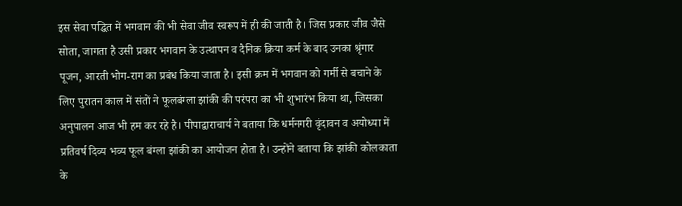इस सेवा पद्घित में भगवान की भी सेवा जीव स्वरूप में ही की जाती है। जिस प्रकार जीव जैसे सोता, जागता है उसी प्रकार भगवान के उत्थापन व दैनिक क्रिया कर्म के बाद उनका श्रृंगार पूजन, आरती भोग-राग का प्रबंध किया जाता है। इसी क्रम में भगवान को गर्मी से बचाने के लिए पुरातन काल में संतों ने फूलबंग्ला झांकी की परंपरा का भी शुभारंभ किया था, जिसका अनुपालन आज भी हम कर रहे है। पीपाद्वाराचार्य ने बताया कि धर्मनगरी वृंदावन व अयोध्या में प्रतिवर्ष दिव्य भव्य फूल बंग्ला झांकी का आयोजन होता है। उन्होंने बताया कि झांकी कोलकाता के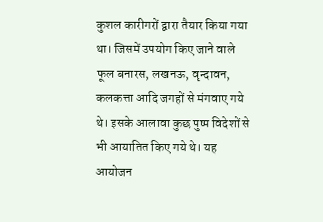कुशल कारीगरों द्वारा तैयार किया गया था। जिसमें उपयोग किए जाने वाले फूल बनारस, लखनऊ, वृन्दावन, कलकत्ता आदि जगहों से मंगवाए गये थे। इसके आलावा कुछ पुष्प विदेशों से भी आयातित किए गये थे। यह आयोजन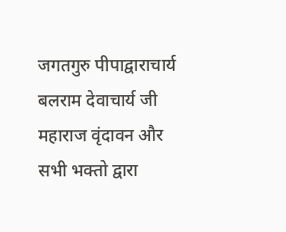जगतगुरु पीपाद्वाराचार्य बलराम देवाचार्य जी महाराज वृंदावन और सभी भक्तो द्वारा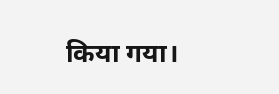किया गया।